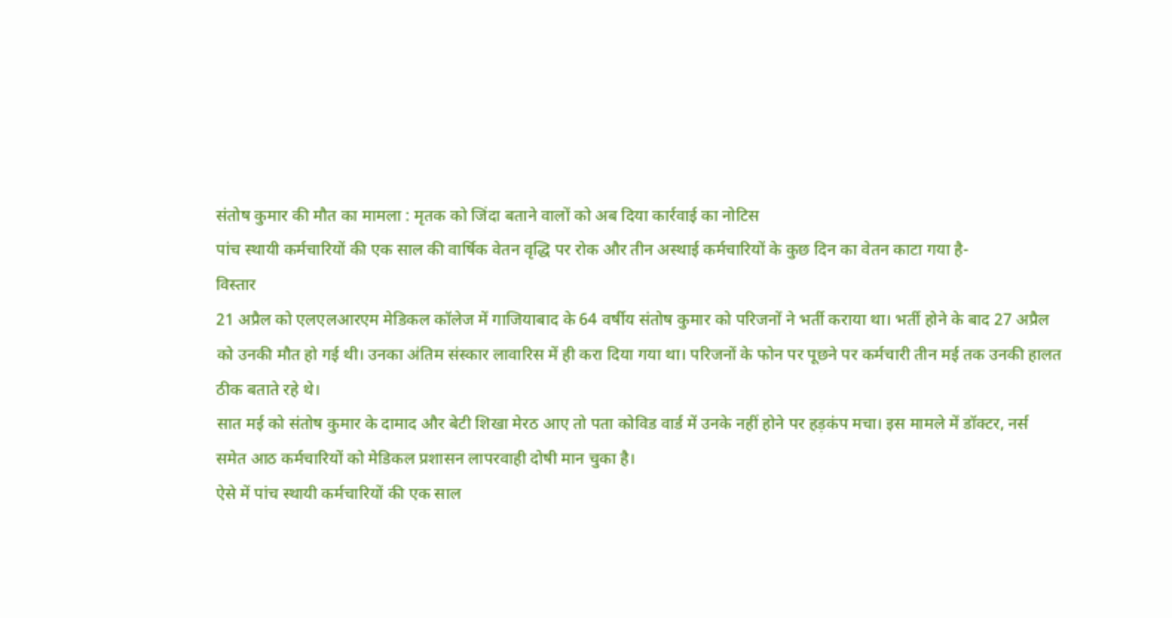संतोष कुमार की मौत का मामला : मृतक को जिंदा बताने वालों को अब दिया कार्रवाई का नोटिस
पांच स्थायी कर्मचारियों की एक साल की वार्षिक वेतन वृद्धि पर रोक और तीन अस्थाई कर्मचारियों के कुछ दिन का वेतन काटा गया है-
विस्तार
21 अप्रैल को एलएलआरएम मेडिकल कॉलेज में गाजियाबाद के 64 वर्षीय संतोष कुमार को परिजनों ने भर्ती कराया था। भर्ती होने के बाद 27 अप्रैल को उनकी मौत हो गई थी। उनका अंतिम संस्कार लावारिस में ही करा दिया गया था। परिजनों के फोन पर पूछने पर कर्मचारी तीन मई तक उनकी हालत ठीक बताते रहे थे।
सात मई को संतोष कुमार के दामाद और बेटी शिखा मेरठ आए तो पता कोविड वार्ड में उनके नहीं होने पर हड़कंप मचा। इस मामले में डॉक्टर, नर्स समेत आठ कर्मचारियों को मेडिकल प्रशासन लापरवाही दोषी मान चुका है।
ऐसे में पांच स्थायी कर्मचारियों की एक साल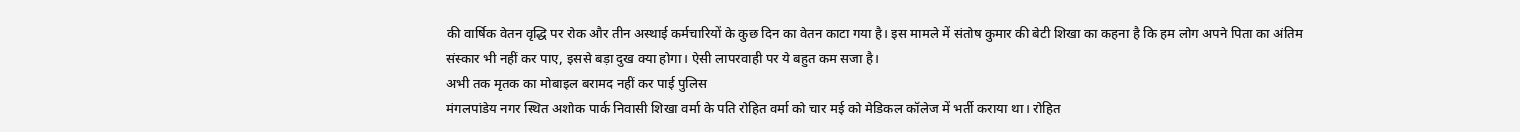की वार्षिक वेतन वृद्धि पर रोक और तीन अस्थाई कर्मचारियों के कुछ दिन का वेतन काटा गया है। इस मामले में संतोष कुमार की बेटी शिखा का कहना है कि हम लोग अपने पिता का अंतिम संस्कार भी नहीं कर पाए, इससे बड़ा दुख क्या होगा। ऐसी लापरवाही पर ये बहुत कम सजा है।
अभी तक मृतक का मोबाइल बरामद नहीं कर पाई पुलिस
मंगलपांडेय नगर स्थित अशोक पार्क निवासी शिखा वर्मा के पति रोहित वर्मा को चार मई को मेडिकल कॉलेज में भर्ती कराया था। रोहित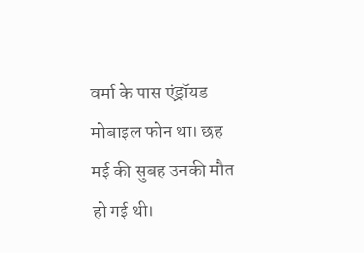वर्मा के पास एंड्रॉयड मोबाइल फोन था। छह मई की सुबह उनकी मौत हो गई थी।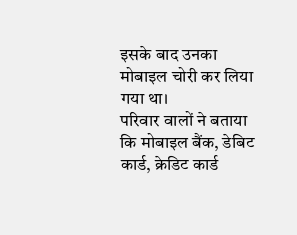इसके बाद उनका मोबाइल चोरी कर लिया गया था।
परिवार वालों ने बताया कि मोबाइल बैंक, डेबिट कार्ड, क्रेडिट कार्ड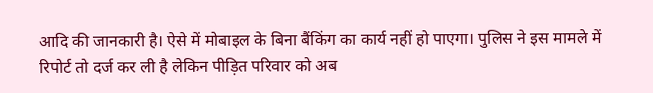आदि की जानकारी है। ऐसे में मोबाइल के बिना बैंकिंग का कार्य नहीं हो पाएगा। पुलिस ने इस मामले में रिपोर्ट तो दर्ज कर ली है लेकिन पीड़ित परिवार को अब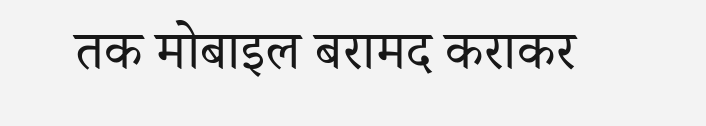तक मोबाइल बरामद कराकर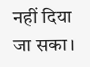नहीं दिया जा सका।